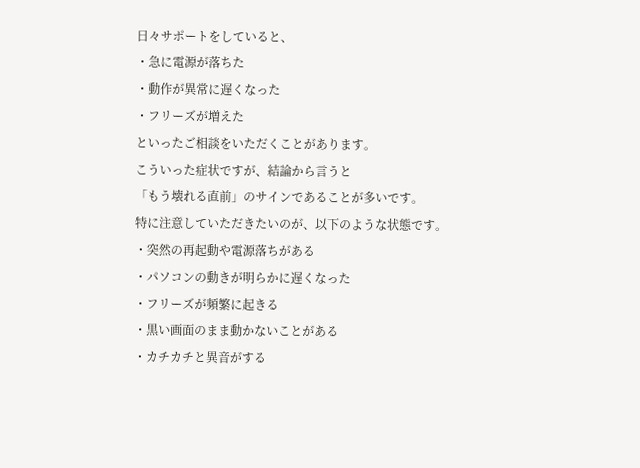日々サポートをしていると、
・急に電源が落ちた
・動作が異常に遅くなった
・フリーズが増えた
といったご相談をいただくことがあります。
こういった症状ですが、結論から言うと
「もう壊れる直前」のサインであることが多いです。
特に注意していただきたいのが、以下のような状態です。
・突然の再起動や電源落ちがある
・パソコンの動きが明らかに遅くなった
・フリーズが頻繁に起きる
・黒い画面のまま動かないことがある
・カチカチと異音がする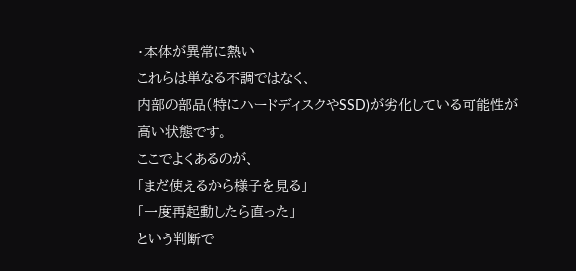・本体が異常に熱い
これらは単なる不調ではなく、
内部の部品(特にハードディスクやSSD)が劣化している可能性が高い状態です。
ここでよくあるのが、
「まだ使えるから様子を見る」
「一度再起動したら直った」
という判断で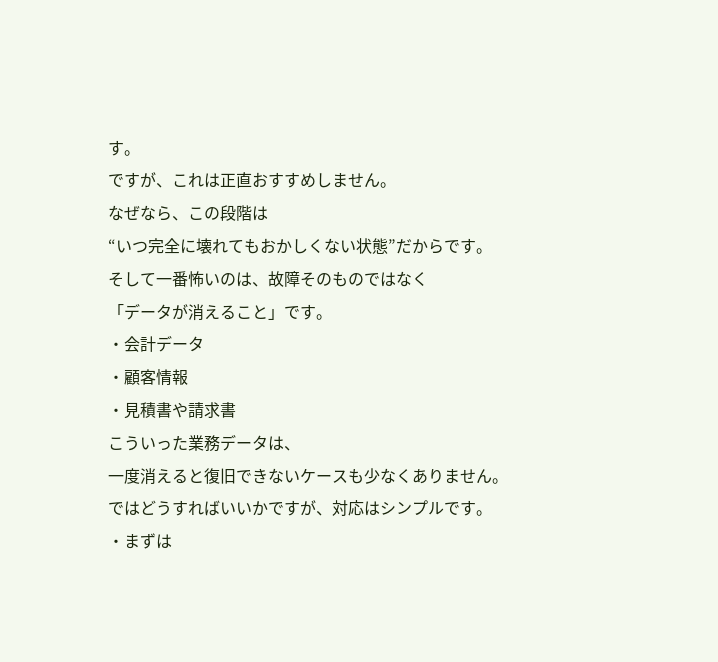す。
ですが、これは正直おすすめしません。
なぜなら、この段階は
“いつ完全に壊れてもおかしくない状態”だからです。
そして一番怖いのは、故障そのものではなく
「データが消えること」です。
・会計データ
・顧客情報
・見積書や請求書
こういった業務データは、
一度消えると復旧できないケースも少なくありません。
ではどうすればいいかですが、対応はシンプルです。
・まずは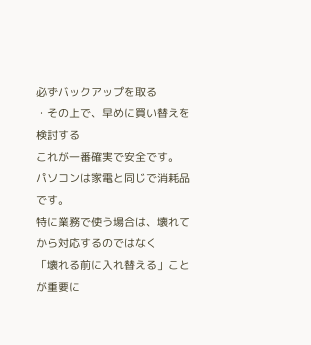必ずバックアップを取る
・その上で、早めに買い替えを検討する
これが一番確実で安全です。
パソコンは家電と同じで消耗品です。
特に業務で使う場合は、壊れてから対応するのではなく
「壊れる前に入れ替える」ことが重要に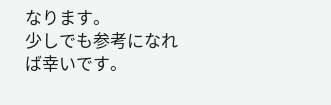なります。
少しでも参考になれば幸いです。